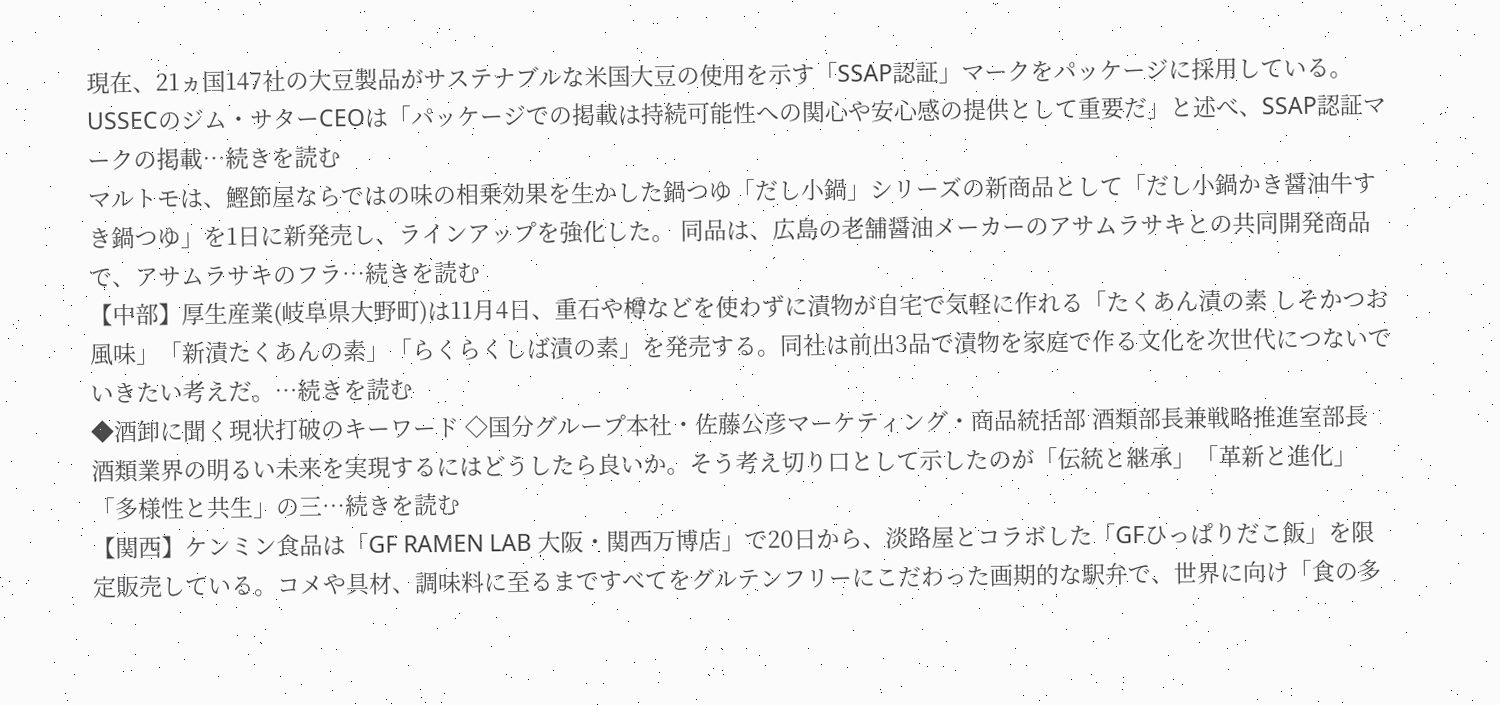現在、21ヵ国147社の大豆製品がサステナブルな米国大豆の使用を示す「SSAP認証」マークをパッケージに採用している。USSECのジム・サターCEOは「パッケージでの掲載は持続可能性への関心や安心感の提供として重要だ」と述べ、SSAP認証マークの掲載…続きを読む
マルトモは、鰹節屋ならではの味の相乗効果を生かした鍋つゆ「だし小鍋」シリーズの新商品として「だし小鍋かき醤油牛すき鍋つゆ」を1日に新発売し、ラインアップを強化した。 同品は、広島の老舗醤油メーカーのアサムラサキとの共同開発商品で、アサムラサキのフラ…続きを読む
【中部】厚生産業(岐阜県大野町)は11月4日、重石や樽などを使わずに漬物が自宅で気軽に作れる「たくあん漬の素 しそかつお風味」「新漬たくあんの素」「らくらくしば漬の素」を発売する。同社は前出3品で漬物を家庭で作る文化を次世代につないでいきたい考えだ。…続きを読む
◆酒卸に聞く現状打破のキーワード ◇国分グループ本社・佐藤公彦マーケティング・商品統括部 酒類部長兼戦略推進室部長 酒類業界の明るい未来を実現するにはどうしたら良いか。そう考え切り口として示したのが「伝統と継承」「革新と進化」「多様性と共生」の三…続きを読む
【関西】ケンミン食品は「GF RAMEN LAB 大阪・関西万博店」で20日から、淡路屋とコラボした「GFひっぱりだこ飯」を限定販売している。コメや具材、調味料に至るまですべてをグルテンフリーにこだわった画期的な駅弁で、世界に向け「食の多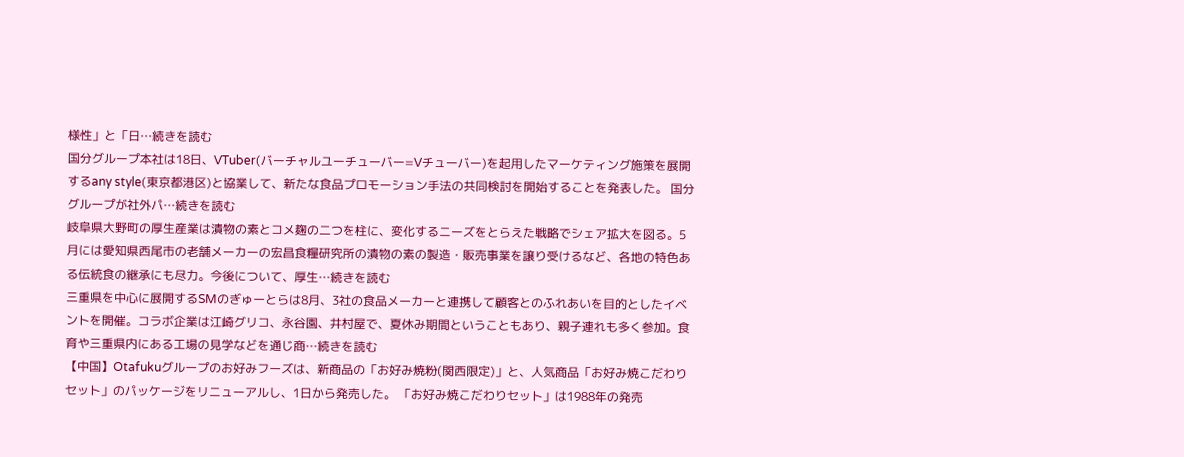様性」と「日…続きを読む
国分グループ本社は18日、VTuber(バーチャルユーチューバー=Vチューバー)を起用したマーケティング施策を展開するany style(東京都港区)と協業して、新たな食品プロモーション手法の共同検討を開始することを発表した。 国分グループが社外パ…続きを読む
岐阜県大野町の厚生産業は漬物の素とコメ麹の二つを柱に、変化するニーズをとらえた戦略でシェア拡大を図る。5月には愛知県西尾市の老舗メーカーの宏昌食糧研究所の漬物の素の製造・販売事業を譲り受けるなど、各地の特色ある伝統食の継承にも尽力。今後について、厚生…続きを読む
三重県を中心に展開するSMのぎゅーとらは8月、3社の食品メーカーと連携して顧客とのふれあいを目的としたイベントを開催。コラボ企業は江崎グリコ、永谷園、井村屋で、夏休み期間ということもあり、親子連れも多く参加。食育や三重県内にある工場の見学などを通じ商…続きを読む
【中国】Otafukuグループのお好みフーズは、新商品の「お好み焼粉(関西限定)」と、人気商品「お好み焼こだわりセット」のパッケージをリニューアルし、1日から発売した。 「お好み焼こだわりセット」は1988年の発売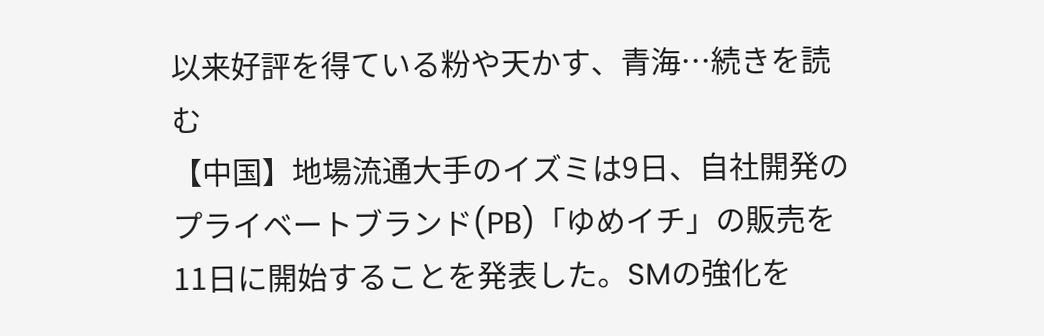以来好評を得ている粉や天かす、青海…続きを読む
【中国】地場流通大手のイズミは9日、自社開発のプライベートブランド(PB)「ゆめイチ」の販売を11日に開始することを発表した。SMの強化を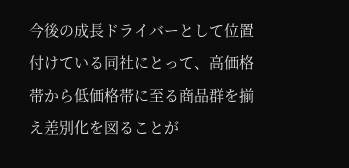今後の成長ドライバーとして位置付けている同社にとって、高価格帯から低価格帯に至る商品群を揃え差別化を図ることが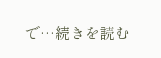で…続きを読む